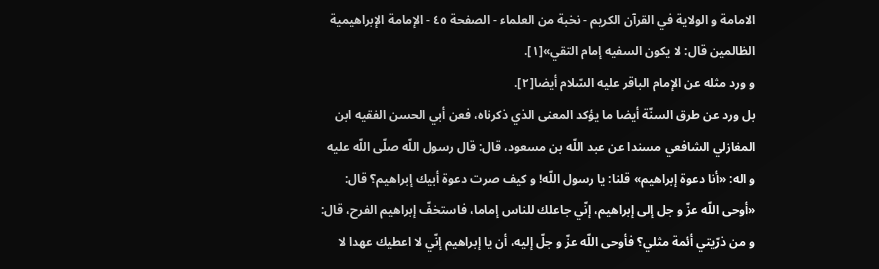الامامة و الولاية في القرآن الكريم - نخبة من العلماء - الصفحة ٤٥ - الإمامة الإبراهيمية
الظالمين قال: لا يكون السفيه إمام التقي»[١].
و ورد مثله عن الإمام الباقر عليه السّلام أيضا[٢].
بل ورد عن طرق السنّة أيضا ما يؤكد المعنى الذي ذكرناه، فعن أبي الحسن الفقيه ابن المغازلي الشافعي مسندا عن عبد اللّه بن مسعود، قال: قال رسول اللّه صلّى اللّه عليه و اله: «أنا دعوة إبراهيم» قلنا: يا رسول اللّه! و كيف صرت دعوة أبيك إبراهيم؟ قال: «أوحى اللّه عزّ و جل إلى إبراهيم، إنّي جاعلك للناس إماما، فاستخفّ إبراهيم الفرح، قال: و من ذرّيتي أئمة مثلي؟ فأوحى اللّه عزّ و جلّ إليه، أن يا إبراهيم إنّي لا اعطيك عهدا لا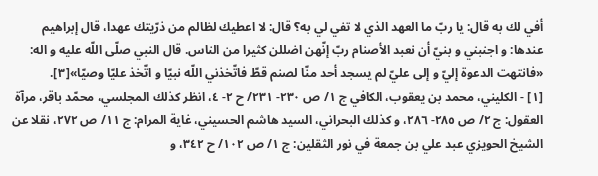أفي لك به قال: يا ربّ ما العهد الذي لا تفي لي به؟ قال: لا اعطيك لظالم من ذرّيتك عهدا، قال إبراهيم عندها: و اجنبني و بنيّ أن نعبد الأصنام ربّ إنّهن اضللن كثيرا من الناس. قال النبي صلّى اللّه عليه و اله: «فانتهت الدعوة إليّ و إلى عليّ لم يسجد أحد منّا لصنم قطّ فاتّخذني اللّه نبيّا و اتّخذ عليّا وصيّا»[٣].
[١] - الكليني، محمد بن يعقوب، الكافي ج ١/ ص ٢٣٠- ٢٣١/ ح ٢- ٤، انظر كذلك المجلسي، محمّد باقر، مرآة العقول: ج ٢/ ص ٢٨٥- ٢٨٦، و كذلك البحراني، السيد هاشم الحسيني، غاية المرام: ج ١١/ ص ٢٧٢، نقلا عن الشيخ الحويزي عبد علي بن جمعة في نور الثقلين: ج ١/ ص ١٠٢/ ح ٣٤٢، و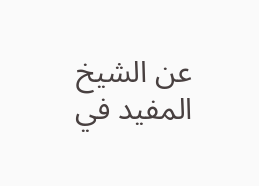عن الشيخ المفيد في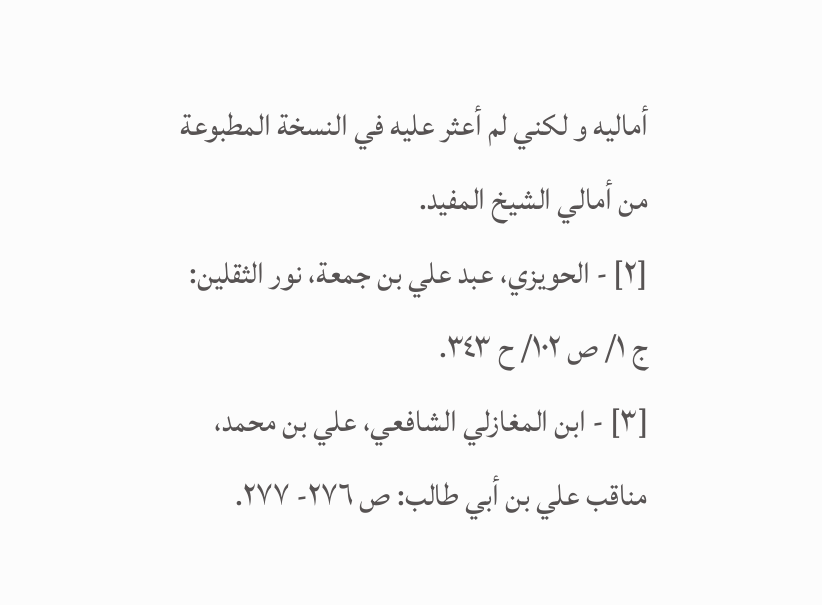أماليه و لكني لم أعثر عليه في النسخة المطبوعة من أمالي الشيخ المفيد.
[٢] - الحويزي، عبد علي بن جمعة، نور الثقلين: ج ١/ ص ١٠٢/ ح ٣٤٣.
[٣] - ابن المغازلي الشافعي، علي بن محمد، مناقب علي بن أبي طالب: ص ٢٧٦- ٢٧٧.